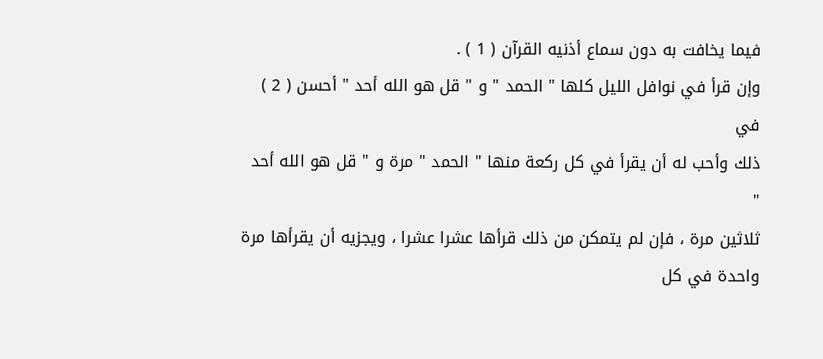فيما يخافت به دون سماع أذنيه القرآن ( 1 ) .
وإن قرأ في نوافل الليل كلها " الحمد " و " قل هو الله أحد " أحسن ( 2 ) في
ذلك وأحب له أن يقرأ في كل ركعة منها " الحمد " مرة و " قل هو الله أحد "
ثلاثين مرة ، فإن لم يتمكن من ذلك قرأها عشرا عشرا ، ويجزيه أن يقرأها مرة
واحدة في كل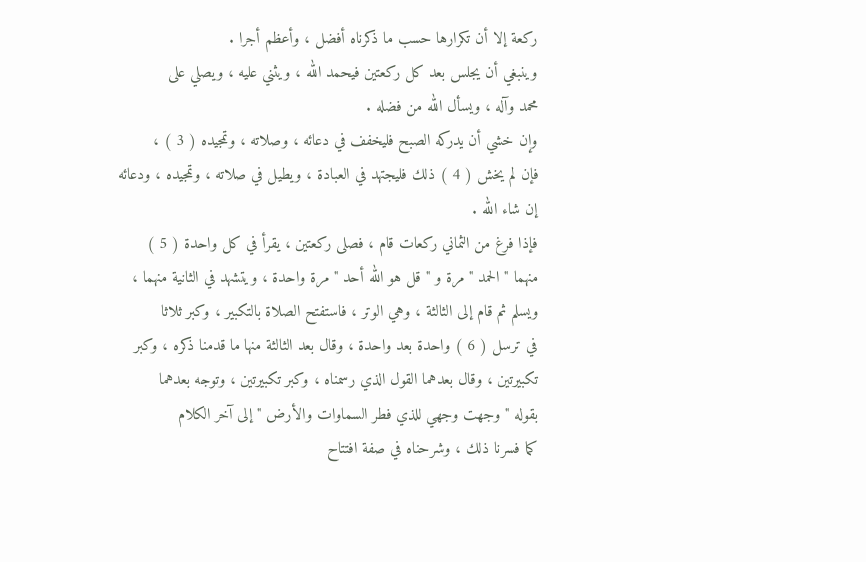ركعة إلا أن تكرارها حسب ما ذكرناه أفضل ، وأعظم أجرا .
وينبغي أن يجلس بعد كل ركعتين فيحمد الله ، ويثني عليه ، ويصلي على
محمد وآله ، ويسأل الله من فضله .
وإن خشي أن يدركه الصبح فليخفف في دعائه ، وصلاته ، وتمجيده ( 3 ) ،
فإن لم يخش ( 4 ) ذلك فليجتهد في العبادة ، ويطيل في صلاته ، وتمجيده ، ودعائه
إن شاء الله .
فإذا فرغ من الثماني ركعات قام ، فصلى ركعتين ، يقرأ في كل واحدة ( 5 )
منهما " الحمد " مرة و " قل هو الله أحد " مرة واحدة ، ويتشهد في الثانية منهما ،
ويسلم ثم قام إلى الثالثة ، وهي الوتر ، فاستفتح الصلاة بالتكبير ، وكبر ثلاثا
في ترسل ( 6 ) واحدة بعد واحدة ، وقال بعد الثالثة منها ما قدمنا ذكره ، وكبر
تكبيرتين ، وقال بعدهما القول الذي رسمناه ، وكبر تكبيرتين ، وتوجه بعدهما
بقوله " وجهت وجهي للذي فطر السماوات والأرض " إلى آخر الكلام
كما فسرنا ذلك ، وشرحناه في صفة افتتاح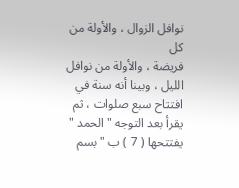نوافل الزوال ، والأولة من كل
فريضة ، والأولة من نوافل الليل ، وبينا أنه سنة في افتتاح سبع صلوات ، ثم
يقرأ بعد التوجه " الحمد " يفتتحها ( 7 ) ب " بسم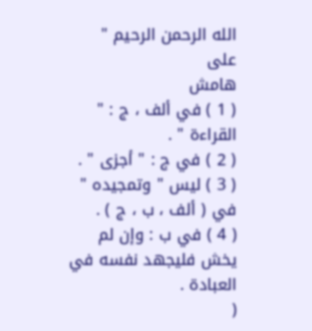الله الرحمن الرحيم " على
هامش
( 1 ) في ألف ، ج : " القراءة " .
( 2 ) في ج : " أجزى " .
( 3 ) ليس " وتمجيده " في ( ألف ، ب ، ج ) .
( 4 ) في ب : وإن لم يخش فليجهد نفسه في العبادة .
(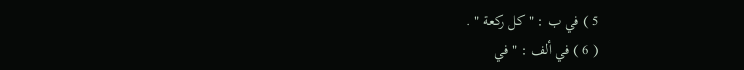5 ) في ب : " كل ركعة " .
( 6 ) في ألف : " في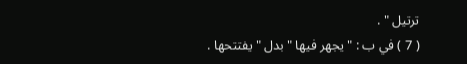ترتيل " .
( 7 ) في ب : " يجهر فيها " بدل " يفتتحها .